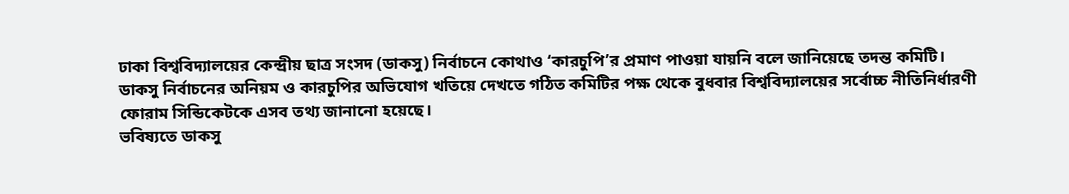ঢাকা বিশ্ববিদ্যালয়ের কেন্দ্রীয় ছাত্র সংসদ (ডাকসু) নির্বাচনে কোথাও ‘কারচুপি’র প্রমাণ পাওয়া যায়নি বলে জানিয়েছে তদন্ত কমিটি।
ডাকসু নির্বাচনের অনিয়ম ও কারচুপির অভিযোগ খতিয়ে দেখতে গঠিত কমিটির পক্ষ থেকে বুধবার বিশ্ববিদ্যালয়ের সর্বোচ্চ নীতিনির্ধারণী ফোরাম সিন্ডিকেটকে এসব তথ্য জানানো হয়েছে।
ভবিষ্যতে ডাকসু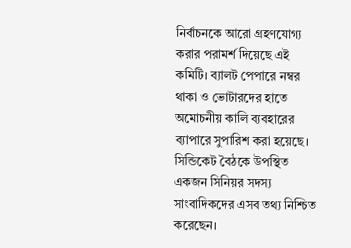নির্বাচনকে আরো গ্রহণযোগ্য করার পরামর্শ দিয়েছে এই কমিটি। ব্যালট পেপারে নম্বর থাকা ও ভোটারদের হাতে অমোচনীয় কালি ব্যবহারের ব্যাপারে সুপারিশ করা হয়েছে।
সিন্ডিকেট বৈঠকে উপস্থিত একজন সিনিয়র সদস্য সাংবাদিকদের এসব তথ্য নিশ্চিত করেছেন।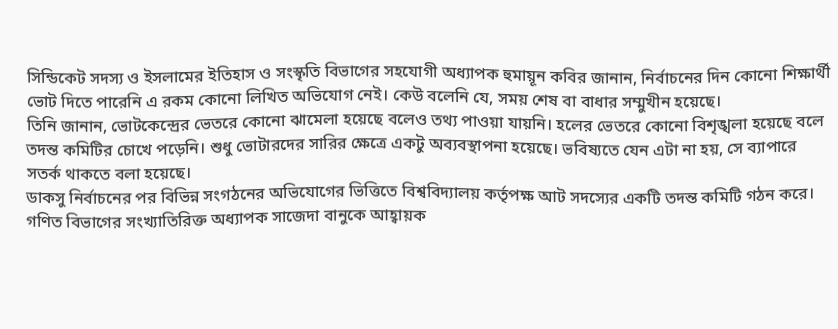সিন্ডিকেট সদস্য ও ইসলামের ইতিহাস ও সংস্কৃতি বিভাগের সহযোগী অধ্যাপক হুমায়ূন কবির জানান, নির্বাচনের দিন কোনো শিক্ষার্থী ভোট দিতে পারেনি এ রকম কোনো লিখিত অভিযোগ নেই। কেউ বলেনি যে, সময় শেষ বা বাধার সম্মুখীন হয়েছে।
তিনি জানান, ভোটকেন্দ্রের ভেতরে কোনো ঝামেলা হয়েছে বলেও তথ্য পাওয়া যায়নি। হলের ভেতরে কোনো বিশৃঙ্খলা হয়েছে বলে তদন্ত কমিটির চোখে পড়েনি। শুধু ভোটারদের সারির ক্ষেত্রে একটু অব্যবস্থাপনা হয়েছে। ভবিষ্যতে যেন এটা না হয়, সে ব্যাপারে সতর্ক থাকতে বলা হয়েছে।
ডাকসু নির্বাচনের পর বিভিন্ন সংগঠনের অভিযোগের ভিত্তিতে বিশ্ববিদ্যালয় কর্তৃপক্ষ আট সদস্যের একটি তদন্ত কমিটি গঠন করে। গণিত বিভাগের সংখ্যাতিরিক্ত অধ্যাপক সাজেদা বানুকে আহ্বায়ক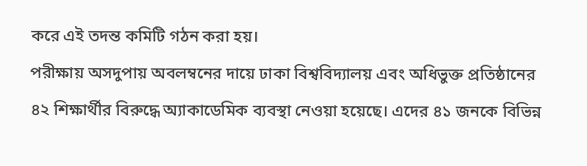করে এই তদন্ত কমিটি গঠন করা হয়।
পরীক্ষায় অসদুপায় অবলম্বনের দায়ে ঢাকা বিশ্ববিদ্যালয় এবং অধিভুক্ত প্রতিষ্ঠানের ৪২ শিক্ষার্থীর বিরুদ্ধে অ্যাকাডেমিক ব্যবস্থা নেওয়া হয়েছে। এদের ৪১ জনকে বিভিন্ন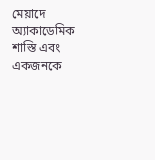মেয়াদে অ্যাকাডেমিক শাস্তি এবং একজনকে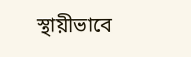স্থায়ীভাবে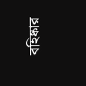বহিষ্কার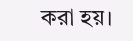করা হয়।